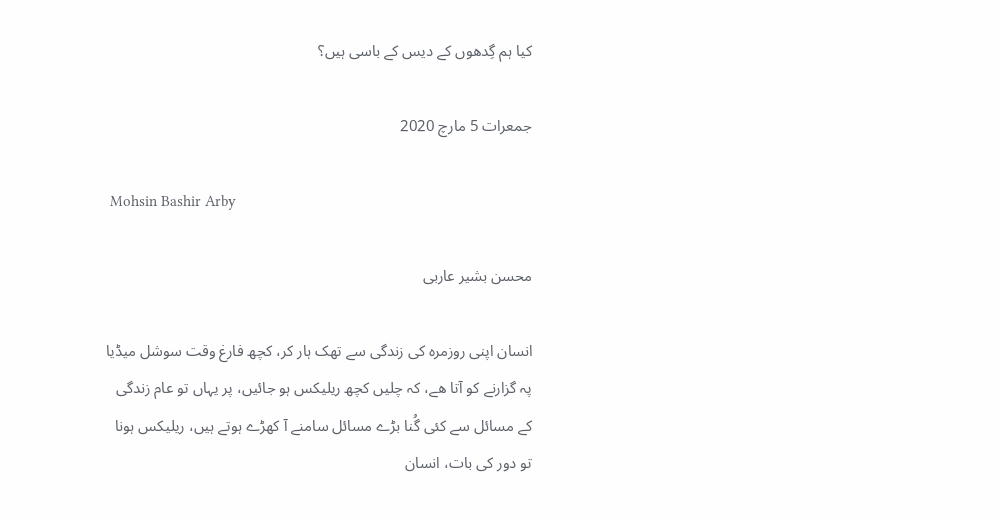کیا ہم گِدھوں کے دیس کے باسی ہیں؟

جمعرات 5 مارچ 2020

 Mohsin Bashir Arby

محسن بشیر عاربی

انسان اپنی روزمرہ کی زندگی سے تھک ہار کر، کچھ فارغ وقت سوشل میڈیا پہ گزارنے کو آتا ھے، کہ چلیں کچھ ریلیکس ہو جائیں، پر یہاں تو عام زندگی کے مسائل سے کئی گُنا بڑے مسائل سامنے آ کھڑے ہوتے ہیں، ریلیکس ہونا تو دور کی بات، انسان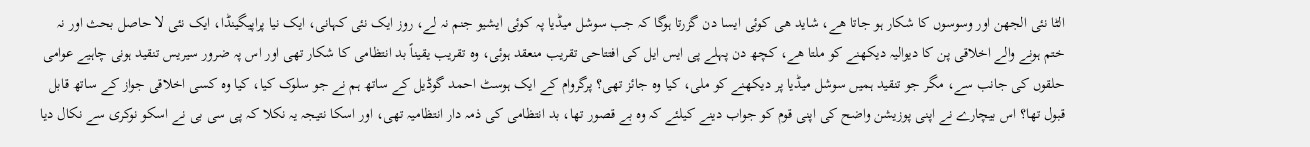الٹا نئی الجھن اور وسوسوں کا شکار ہو جاتا ھے، شاید ھی کوئی ایسا دن گزرتا ہوگا کہ جب سوشل میڈیا پہ کوئی ایشیو جنم نہ لے، روز ایک نئی کہانی، ایک نیا پراپیگینڈا، ایک نئی لا حاصل بحث اور نہ ختم ہونے والے اخلاقی پن کا دیوالیہ دیکھنے کو ملتا ھے، کچھ دن پہلے پی ایس ایل کی افتتاحی تقریب منعقد ہوئی، وہ تقریب یقیناً بد انتظامی کا شکار تھی اور اس پہ ضرور سیریس تنقید ہونی چاہیے عوامی حلقوں کی جانب سے، مگر جو تنقید ہمیں سوشل میڈیا پر دیکھنے کو ملی، کیا وہ جائز تھی؟ پرگروام کے ایک ہوسٹ احمد گوڈیل کے ساتھ ہم نے جو سلوک کیا، کیا وہ کسی اخلاقی جواز کے ساتھ قابل قبول تھا؟ اس بیچارے نے اپنی پوزیشن واضح کی اپنی قوم کو جواب دینے کیلئے کہ وہ بے قصور تھا، بد انتظامی کی ذمہ دار انتظامیہ تھی، اور اسکا نتیجہ یہ نکلا کہ پی سی بی نے اسکو نوکری سے نکال دیا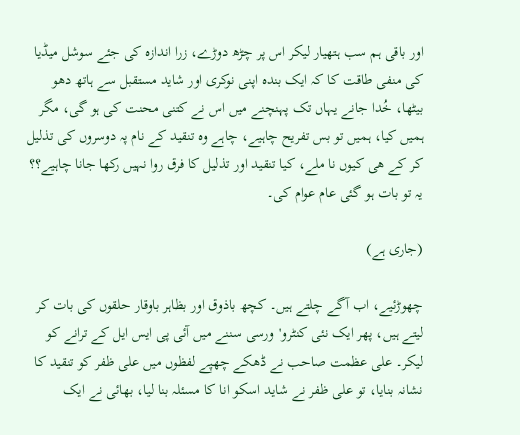اور باقی ہم سب ہتھیار لیکر اس پر چڑھ دوڑے، زرا اندازہ کی جئے سوشل میڈیا کی منفی طاقت کا کہ ایک بندہ اپنی نوکری اور شاید مستقبل سے ہاتھ دھو بیٹھا، خُدا جانے یہاں تک پہنچنے میں اس نے کتنی محنت کی ہو گی، مگر ہمیں کیا، ہمیں تو بس تفریح چاہیے، چاہے وہ تنقید کے نام پہ دوسروں کی تذلیل کر کے ھی کیوں نا ملے، کیا تنقید اور تذلیل کا فرق روا نہیں رکھا جانا چاہیے؟؟ یہ تو بات ہو گئی عام عوام کی۔

(جاری ہے)

چھوڑئیے، اب آگے چلتے ہیں۔ کچھ باذوق اور بظاہر باوقار حلقوں کی بات کر لیتے ہیں، پھر ایک نئی کنٹرو'ورسی سننے میں آئی پی ایس ایل کے ترانے کو لیکر۔ علی عظمت صاحب نے ڈھکے چھپے لفظوں میں علی ظفر کو تنقید کا نشانہ بنایا، تو علی ظفر نے شاید اسکو انا کا مسئلہ بنا لیا، بھائی نے ایک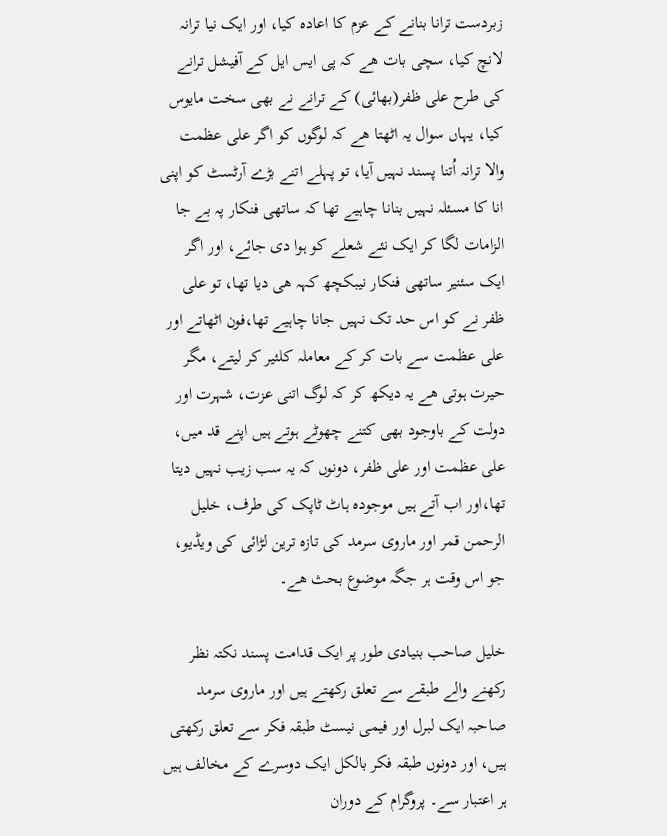زبردست ترانا بنانے کے عزم کا اعادہ کیا، اور ایک نیا ترانہ لانچ کیا، سچی بات ھے کہ پی ایس ایل کے آفیشل ترانے کی طرح علی ظفر(بھائی) کے ترانے نے بھی سخت مایوس کیا، یہاں سوال یہ اٹھتا ھے کہ لوگوں کو اگر علی عظمت والا ترانہ اُتنا پسند نہیں آیا، تو پہلے اتنے بڑے آرٹسٹ کو اپنی انا کا مسئلہ نہیں بنانا چاہیے تھا کہ ساتھی فنکار پہ بے جا الزامات لگا کر ایک نئے شعلے کو ہوا دی جائے، اور اگر ایک سئنیر ساتھی فنکار نیبکچھ کہہ ھی دیا تھا، تو علی ظفر نے کو اس حد تک نہیں جانا چاہیے تھا،فون اٹھاتے اور علی عظمت سے بات کر کے معاملہ کلئیر کر لیتے، مگر حیرت ہوتی ھے یہ دیکھ کر کہ لوگ اتنی عزت، شہرت اور دولت کے باوجود بھی کتنے چھوٹے ہوتے ہیں اپنے قد میں، علی عظمت اور علی ظفر، دونوں کہ یہ سب زیب نہیں دیتا تھا،اور اب آتے ہیں موجودہ ہاٹ ٹاپک کی طرف، خلیل الرحمن قمر اور ماروی سرمد کی تازہ ترین لڑائی کی ویڈیو، جو اس وقت ہر جگہ موضوع بحث ھے۔

خلیل صاحب بنیادی طور پر ایک قدامت پسند نکتہ نظر رکھنے والے طبقے سے تعلق رکھتے ہیں اور ماروی سرمد صاحبہ ایک لبرل اور فیمی نیسٹ طبقہ فکر سے تعلق رکھتی ہیں، اور دونوں طبقہ فکر بالکل ایک دوسرے کے مخالف ہیں ہر اعتبار سے۔ پروگرام کے دوران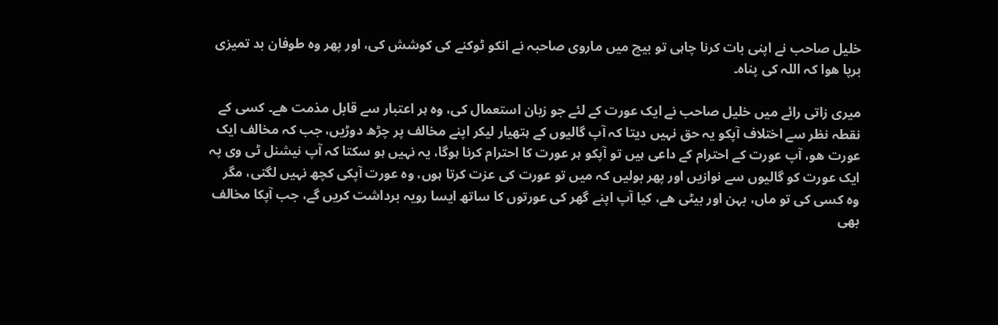خلیل صاحب نے اپنی بات کرنا چاہی تو بیچ میں ماروی صاحبہ نے انکو ٹوکنے کی کوشش کی، اور پھر وہ طوفان بد تمیزی برپا ھوا کہ اللہ کی پناہ۔

میری زاتی رائے میں خلیل صاحب نے ایک عورت کے لئے جو زبان استعمال کی، وہ ہر اعتبار سے قابل مذمت ھے۔ کسی کے نقطہ نظر سے اختلاف آپکو یہ حق نہیں دیتا کہ آپ گالیوں کے ہتھیار لیکر اپنے مخالف پر چڑھ دوڑیں، جب کہ مخالف ایک عورت ھو، آپ عورت کے احترام کے داعی ہیں تو آپکو ہر عورت کا احترام کرنا ہوگا، یہ نہیں ہو سکتا کہ آپ نیشنل ٹی وی پہ ایک عورت کو گالیوں سے نوازیں اور پھر بولیں کہ میں تو عورت کی عزت کرتا ہوں، وہ عورت آپکی کچھ نہیں لگتی، مگر وہ کسی کی تو ماں، بہن اور بیٹی ھے، کیا آپ اپنے گھر کی عورتوں کا ساتھ ایسا رویہ برداشت کریں گے، جب آپکا مخالف بھی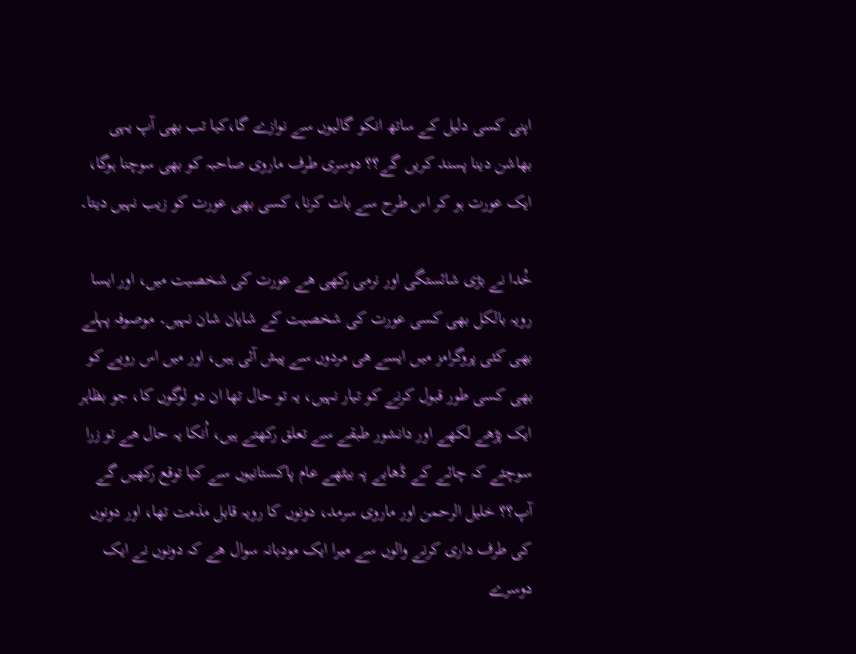اپنی کسی دلیل کے ساتھ انکو گالیوں سے نوازے گا،کیا تب بھی آپ یہی بھاشن دینا پسند کریں گے؟؟ دوسری طرف ماروی صاحبہ کو بھی سوچنا ہوگا، ایک عورت ہو کر اس طرح سے بات کرنا، کسی بھی عورت کو زیب نہیں دیتا۔

خُدا نے بڑی شائستگی اور نرمی رکھی ھے عورت کی شخصیت میں، اور ایسا رویہ بالکل بھی کسی عورت کی شخصیت کے شایان شان نہیں۔ موصوفہ پہلے بھی کئی پروگرامز میں ایسے ھی مردوں سے پیش آئی ہیں، اور میں اس رویے کو بھی کسی طور قبول کرنے کو تیار نہیں، یہ تو حال تھا ان دو لوگوں کا، جو بظاہر ایک پڑھے لکھے اور دانشور طبقے سے تعلق رکھتے ہیں، اُنکا یہ حال ھے تو زرا سوچئے کہ چائے کے ڈھابے پہ بیٹھے عام پاکستانیوں سے کیا توقع رکھیں گے آپ؟؟ خلیل الرحمن اور ماروی سرمد، دونوں کا رویہ قابل مذمت تھا، اور دونوں کی طرف داری کرنے والوں سے میرا ایک مودبانہ سوال ھے کہ دونوں نے ایک دوسرے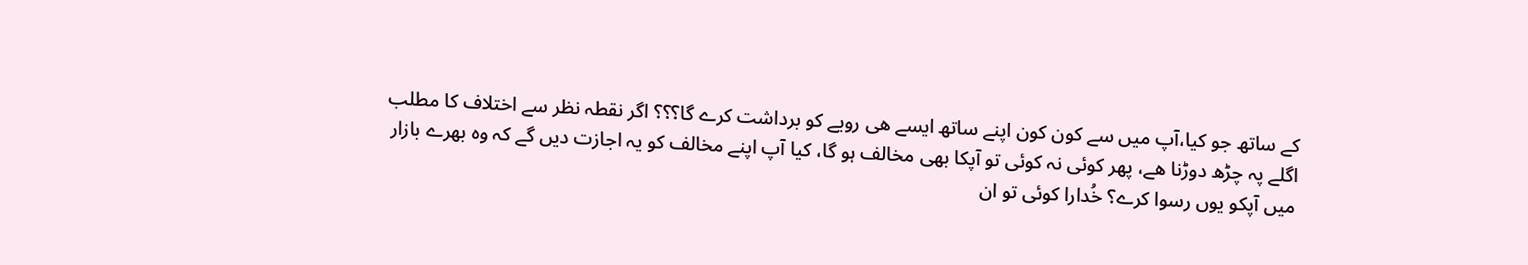کے ساتھ جو کیا،آپ میں سے کون کون اپنے ساتھ ایسے ھی رویے کو برداشت کرے گا؟؟؟ اگر نقطہ نظر سے اختلاف کا مطلب اگلے پہ چڑھ دوڑنا ھے، پھر کوئی نہ کوئی تو آپکا بھی مخالف ہو گا، کیا آپ اپنے مخالف کو یہ اجازت دیں گے کہ وہ بھرے بازار میں آپکو یوں رسوا کرے؟ خُدارا کوئی تو ان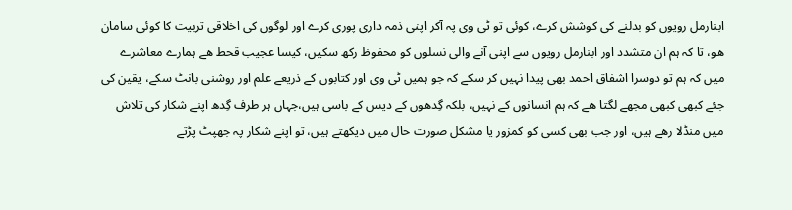ابنارمل رویوں کو بدلنے کی کوشش کرے، کوئی تو ٹی وی پہ آکر اپنی ذمہ داری پوری کرے اور لوگوں کی اخلاقی تربیت کا کوئی سامان ھو، تا کہ ہم ان متشدد اور ابنارمل رویوں سے اپنی آنے والی نسلوں کو محفوظ رکھ سکیں، کیسا عجیب قحط ھے ہمارے معاشرے میں کہ ہم تو دوسرا اشفاق احمد بھی پیدا نہیں کر سکے کہ جو ہمیں ٹی وی اور کتابوں کے ذریعے علم اور روشنی بانٹ سکے، یقین کی جئے کبھی کبھی مجھے لگتا ھے کہ ہم انسانوں کے نہیں، بلکہ گِدھوں کے دیس کے باسی ہیں،جہاں ہر طرف گِدھ اپنے شکار کی تلاش میں منڈلا رھے ہیں، اور جب بھی کسی کو کمزور یا مشکل صورت حال میں دیکھتے ہیں، تو اپنے شکار پہ جھپٹ پڑتے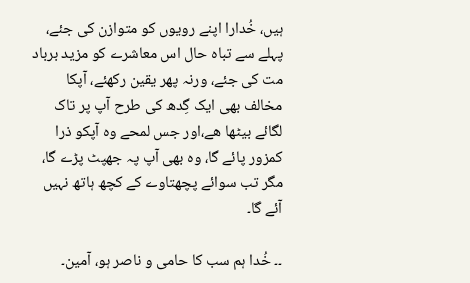ہیں، خُدارا اپنے رویوں کو متوازن کی جئے، پہلے سے تباہ حال اس معاشرے کو مزید برباد مت کی جئے، ورنہ پھر یقین رکھئے، آپکا مخالف بھی ایک گِدھ کی طرح آپ پر تاک لگائے بیٹھا ھے،اور جس لمحے وہ آپکو ذرا کمزور پائے گا، وہ بھی آپ پہ جھپٹ پڑے گا، مگر تب سوائے پچھتاوے کے کچھ ہاتھ نہیں آئے گا۔

۔۔ خُدا ہم سب کا حامی و ناصر ہو، آمین۔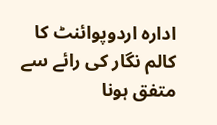ادارہ اردوپوائنٹ کا کالم نگار کی رائے سے متفق ہونا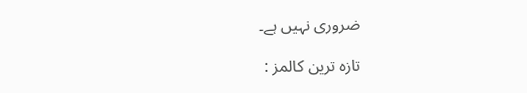ضروری نہیں ہے۔

تازہ ترین کالمز :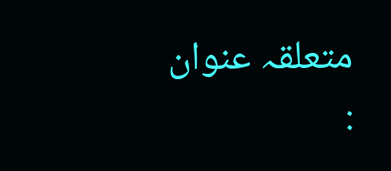متعلقہ عنوان :